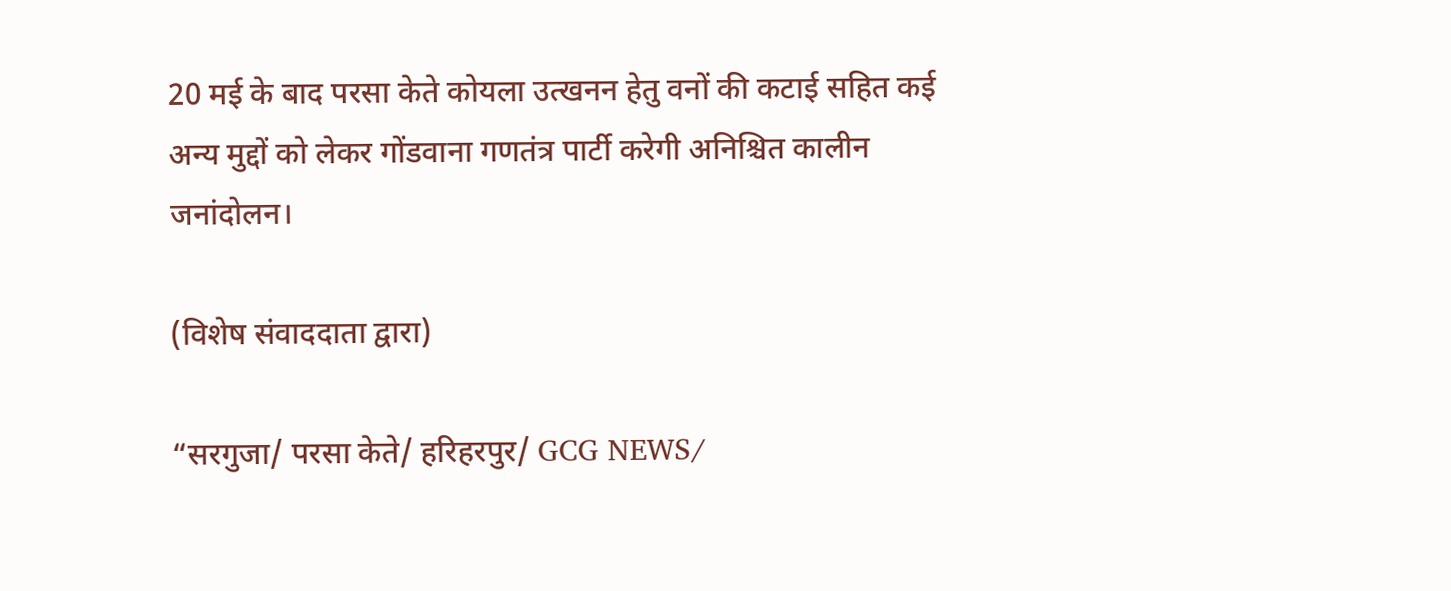20 मई के बाद परसा केते कोयला उत्खनन हेतु वनों की कटाई सहित कई अन्य मुद्दों को लेकर गोंडवाना गणतंत्र पार्टी करेगी अनिश्चित कालीन जनांदोलन।

(विशेष संवाददाता द्वारा)

“सरगुजा/ परसा केते/ हरिहरपुर/ GCG NEWS/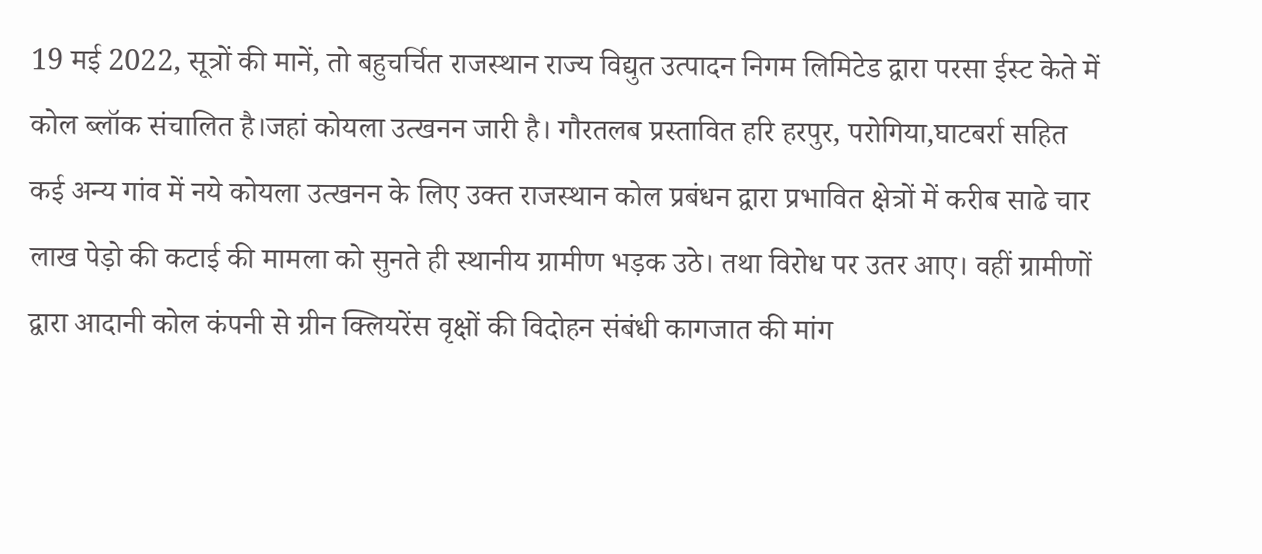19 मई 2022, सूत्रों की मानें, तो बहुचर्चित राजस्थान राज्य विद्युत उत्पादन निगम लिमिटेड द्वारा परसा ईस्ट केते में कोल ब्लॉक संचालित है।जहां कोयला उत्खनन जारी है। गौरतलब प्रस्तावित हरि हरपुर, परोगिया,घाटबर्रा सहित कई अन्य गांव में नये कोयला उत्खनन के लिए उक्त राजस्थान कोल प्रबंधन द्वारा प्रभावित क्षेत्रों में करीब साढे चार लाख पेड़ो की कटाई की मामला को सुनते ही स्थानीय ग्रामीण भड़क उठे। तथा विरोध पर उतर आए। वहीं ग्रामीणों द्वारा आदानी कोल कंपनी से ग्रीन क्लियरेंस वृक्षों की विदोहन संबंधी कागजात की मांग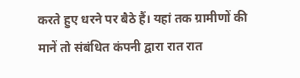करते हुए धरने पर बैठे हैं। यहां तक ग्रामीणों की मानें तो संबंधित कंपनी द्वारा रात रात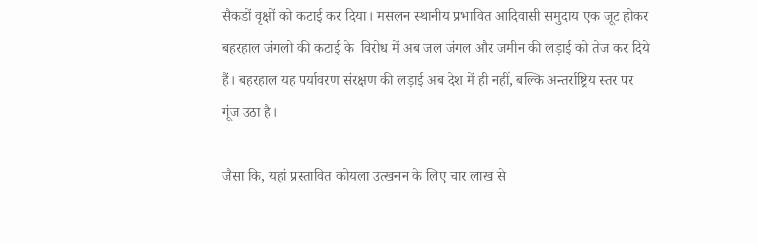सैकडों वृक्षों को कटाई कर दिया। मसलन स्थानीय प्रभावित आदिवासी समुदाय एक जूट होकर बहरहाल जंगलो की कटाई के  विरोध में अब जल जंगल और जमीन की लड़ाई को तेज कर दिये हैं। बहरहाल यह पर्यावरण संरक्षण की लड़ाई अब देश में ही नहीं, बल्कि अन्तर्राष्ट्रिय स्तर पर गूंज उठा है।

जैसा कि, यहां प्रस्तावित कोयला उत्खनन के लिए चार लाख से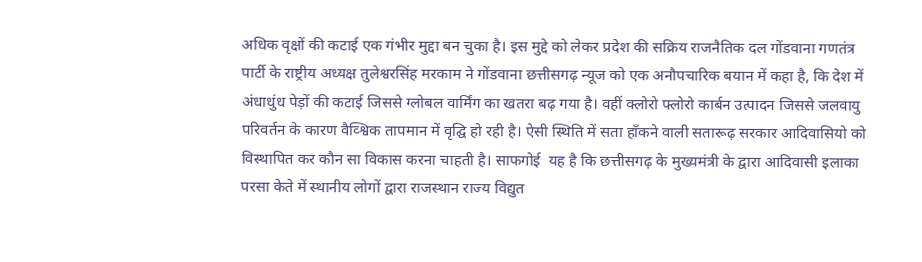अधिक वृक्षों की कटाई एक गंभीर मुद्दा बन चुका है। इस मुद्दे को लेकर प्रदेश की सक्रिय राजनैतिक दल गोंडवाना गणतंत्र पार्टी के राष्ट्रीय अध्यक्ष तुलेश्वरसिंह मरकाम ने गोंडवाना छत्तीसगढ़ न्यूज को एक अनौपचारिक बयान में कहा है, कि देश में अंधाधुंध पेड़ों की कटाई जिससे ग्लोबल वार्मिंग का खतरा बढ़ गया है। वहीं क्लोरो फ्लोरो कार्बन उत्पादन जिससे जलवायु परिवर्तन के कारण वैव्श्विक तापमान में वृद्घि हो रही है। ऐसी स्थिति में सता हाँकने वाली सतारूढ़ सरकार आदिवासियो को विस्थापित कर कौन सा विकास करना चाहती है। साफगोई  यह है कि छत्तीसगढ़ के मुख्यमंत्री के द्वारा आदिवासी इलाका परसा केते में स्थानीय लोगों द्वारा राजस्थान राज्य विद्युत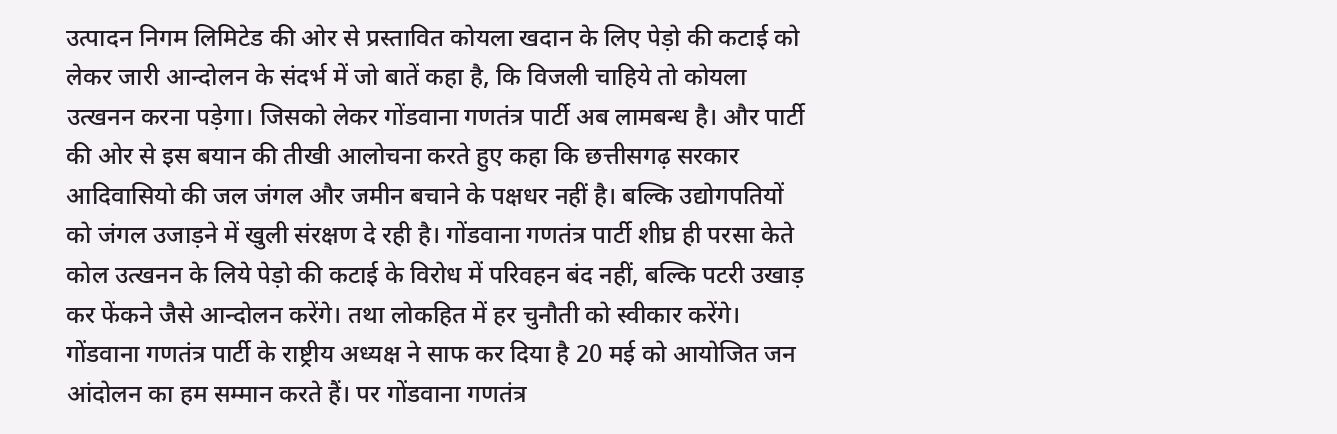उत्पादन निगम लिमिटेड की ओर से प्रस्तावित कोयला खदान के लिए पेड़ो की कटाई को लेकर जारी आन्दोलन के संदर्भ में जो बातें कहा है, कि विजली चाहिये तो कोयला उत्खनन करना पड़ेगा। जिसको लेकर गोंडवाना गणतंत्र पार्टी अब लामबन्ध है। और पार्टी की ओर से इस बयान की तीखी आलोचना करते हुए कहा कि छत्तीसगढ़ सरकार आदिवासियो की जल जंगल और जमीन बचाने के पक्षधर नहीं है। बल्कि उद्योगपतियों को जंगल उजाड़ने में खुली संरक्षण दे रही है। गोंडवाना गणतंत्र पार्टी शीघ्र ही परसा केते कोल उत्खनन के लिये पेड़ो की कटाई के विरोध में परिवहन बंद नहीं, बल्कि पटरी उखाड़ कर फेंकने जैसे आन्दोलन करेंगे। तथा लोकहित में हर चुनौती को स्वीकार करेंगे। गोंडवाना गणतंत्र पार्टी के राष्ट्रीय अध्यक्ष ने साफ कर दिया है 20 मई को आयोजित जन आंदोलन का हम सम्मान करते हैं। पर गोंडवाना गणतंत्र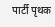पार्टी पृथक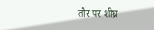तौर पर शीघ्र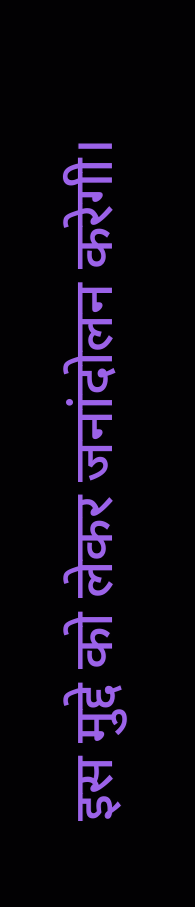इस मुद्दे को लेकर जनांदोलन करेगी।